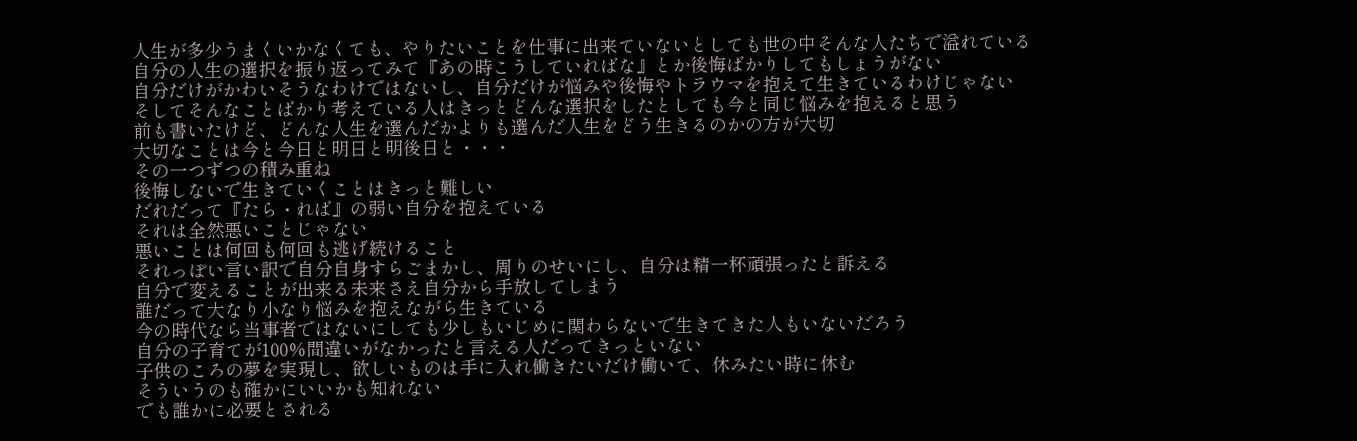人生が多少うまくいかなくても、やりたいことを仕事に出来ていないとしても世の中そんな人たちで溢れている
自分の人生の選択を振り返ってみて『あの時こうしていればな』とか後悔ばかりしてもしょうがない
自分だけがかわいそうなわけではないし、自分だけが悩みや後悔やトラウマを抱えて生きているわけじゃない
そしてそんなことばかり考えている人はきっとどんな選択をしたとしても今と同じ悩みを抱えると思う
前も書いたけど、どんな人生を選んだかよりも選んだ人生をどう生きるのかの方が大切
大切なことは今と今日と明日と明後日と・・・
その一つずつの積み重ね
後悔しないで生きていくことはきっと難しい
だれだって『たら・れば』の弱い自分を抱えている
それは全然悪いことじゃない
悪いことは何回も何回も逃げ続けること
それっぽい言い訳で自分自身すらごまかし、周りのせいにし、自分は精一杯頑張ったと訴える
自分で変えることが出来る未来さえ自分から手放してしまう
誰だって大なり小なり悩みを抱えながら生きている
今の時代なら当事者ではないにしても少しもいじめに関わらないで生きてきた人もいないだろう
自分の子育てが100%間違いがなかったと言える人だってきっといない
子供のころの夢を実現し、欲しいものは手に入れ働きたいだけ働いて、休みたい時に休む
そういうのも確かにいいかも知れない
でも誰かに必要とされる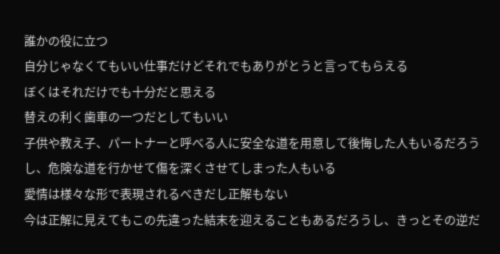誰かの役に立つ
自分じゃなくてもいい仕事だけどそれでもありがとうと言ってもらえる
ぼくはそれだけでも十分だと思える
替えの利く歯車の一つだとしてもいい
子供や教え子、パートナーと呼べる人に安全な道を用意して後悔した人もいるだろうし、危険な道を行かせて傷を深くさせてしまった人もいる
愛情は様々な形で表現されるべきだし正解もない
今は正解に見えてもこの先違った結末を迎えることもあるだろうし、きっとその逆だ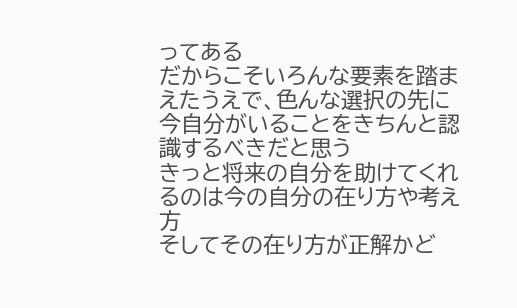ってある
だからこそいろんな要素を踏まえたうえで、色んな選択の先に今自分がいることをきちんと認識するべきだと思う
きっと将来の自分を助けてくれるのは今の自分の在り方や考え方
そしてその在り方が正解かど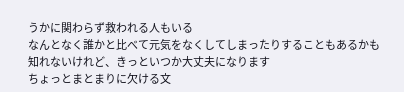うかに関わらず救われる人もいる
なんとなく誰かと比べて元気をなくしてしまったりすることもあるかも知れないけれど、きっといつか大丈夫になります
ちょっとまとまりに欠ける文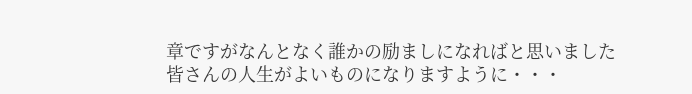章ですがなんとなく誰かの励ましになればと思いました
皆さんの人生がよいものになりますように・・・